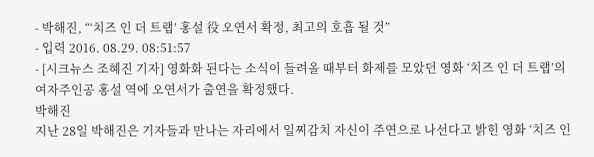- 박해진, “‘치즈 인 더 트랩’ 홍설 役 오연서 확정, 최고의 호흡 될 것”
- 입력 2016. 08.29. 08:51:57
- [시크뉴스 조혜진 기자] 영화화 된다는 소식이 들려올 때부터 화제를 모았던 영화 ‘치즈 인 더 트랩’의 여자주인공 홍설 역에 오연서가 출연을 확정했다.
박해진
지난 28일 박해진은 기자들과 만나는 자리에서 일찌감치 자신이 주연으로 나선다고 밝힌 영화 ‘치즈 인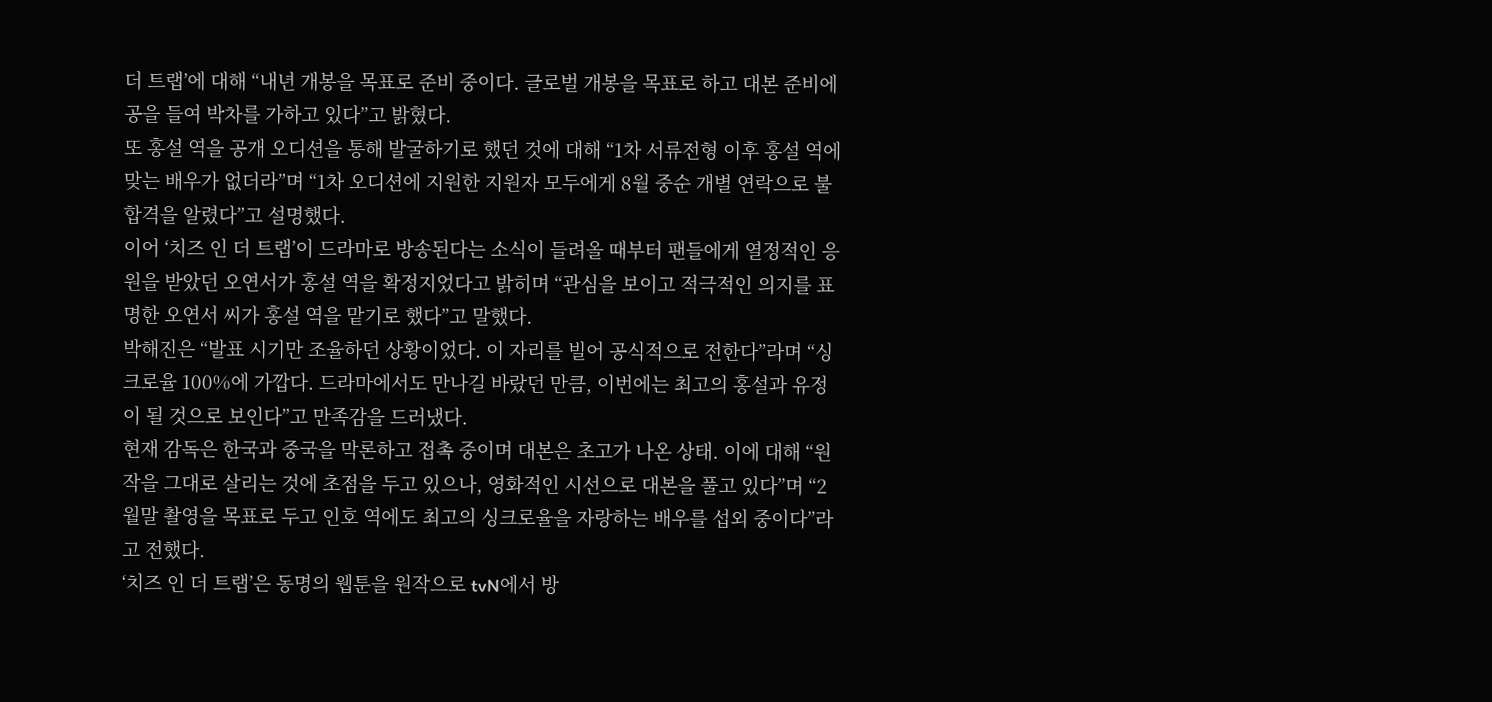더 트랩’에 대해 “내년 개봉을 목표로 준비 중이다. 글로벌 개봉을 목표로 하고 대본 준비에 공을 들여 박차를 가하고 있다”고 밝혔다.
또 홍설 역을 공개 오디션을 통해 발굴하기로 했던 것에 대해 “1차 서류전형 이후 홍설 역에 맞는 배우가 없더라”며 “1차 오디션에 지원한 지원자 모두에게 8월 중순 개별 연락으로 불합격을 알렸다”고 설명했다.
이어 ‘치즈 인 더 트랩’이 드라마로 방송된다는 소식이 들려올 때부터 팬들에게 열정적인 응원을 받았던 오연서가 홍설 역을 확정지었다고 밝히며 “관심을 보이고 적극적인 의지를 표명한 오연서 씨가 홍설 역을 맡기로 했다”고 말했다.
박해진은 “발표 시기만 조율하던 상황이었다. 이 자리를 빌어 공식적으로 전한다”라며 “싱크로율 100%에 가깝다. 드라마에서도 만나길 바랐던 만큼, 이번에는 최고의 홍설과 유정이 될 것으로 보인다”고 만족감을 드러냈다.
현재 감독은 한국과 중국을 막론하고 접촉 중이며 대본은 초고가 나온 상태. 이에 대해 “원작을 그대로 살리는 것에 초점을 두고 있으나, 영화적인 시선으로 대본을 풀고 있다”며 “2월말 촬영을 목표로 두고 인호 역에도 최고의 싱크로율을 자랑하는 배우를 섭외 중이다”라고 전했다.
‘치즈 인 더 트랩’은 동명의 웹툰을 원작으로 tvN에서 방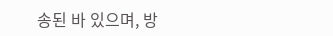송된 바 있으며, 방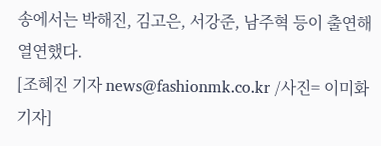송에서는 박해진, 김고은, 서강준, 남주혁 등이 출연해 열연했다.
[조혜진 기자 news@fashionmk.co.kr /사진= 이미화 기자]